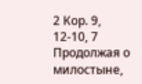2 Кор. 9, 12-10, 7
Продолжая о милостыне,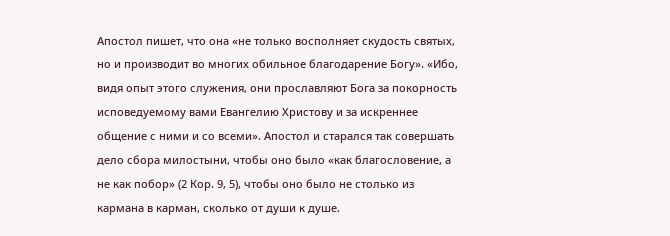Апостол пишет, что она «не только восполняет скудость святых, но и производит во многих обильное благодарение Богу». «Ибо, видя опыт этого служения, они прославляют Бога за покорность исповедуемому вами Евангелию Христову и за искреннее общение с ними и со всеми». Апостол и старался так совершать дело сбора милостыни, чтобы оно было «как благословение, а не как побор» (2 Кор. 9, 5), чтобы оно было не столько из кармана в карман, сколько от души к душе.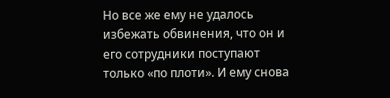Но все же ему не удалось избежать обвинения, что он и его сотрудники поступают только «по плоти». И ему снова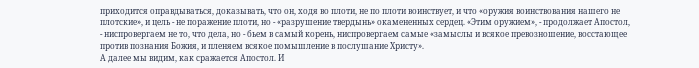приходится оправдываться, доказывать, что он, ходя во плоти, не по плоти воинствует, и что «оружия воинствования нашего не плотские», и цель - не поражение плоти, но - «разрушение твердынь» окамененных сердец. «Этим оружием», - продолжает Апостол, - ниспровергаем не то, что дела, но - бьем в самый корень, ниспровергаем самые «замыслы и всякое превозношение, восстающее против познания Божия, и пленяем всякое помышление в послушание Христу».
А далее мы видим, как сражается Апостол. И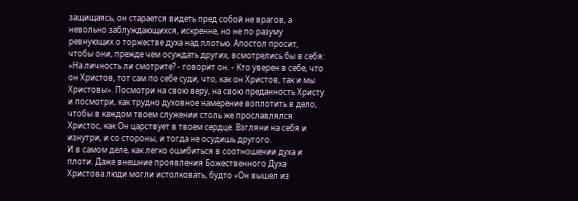защищаясь, он старается видеть пред собой не врагов, а невольно заблуждающихся, искренне, но не по разуму ревнующих о торжестве духа над плотью. Апостол просит, чтобы они, прежде чем осуждать других, всмотрелись бы в себя: «На личность ли смотрите? - говорит он. - Кто уверен в себе, что он Христов, тот сам по себе суди, что, как он Христов, так и мы Христовы». Посмотри на свою веру, на свою преданность Христу и посмотри, как трудно духовное намерение воплотить в дело, чтобы в каждом твоем служении столь же прославлялся Христос, как Он царствует в твоем сердце. Взгляни на себя и изнутри, и со стороны, и тогда не осудишь другого.
И в самом деле, как легко ошибиться в соотношении духа и плоти. Даже внешние проявления Божественного Духа Христова люди могли истолковать, будто «Он вышел из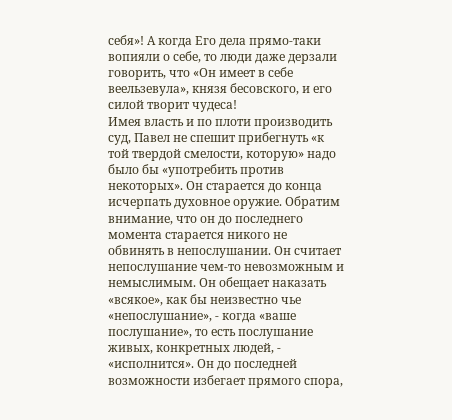себя»! А когда Его дела прямо-таки вопияли о себе, то люди даже дерзали говорить, что «Он имеет в себе веельзевула», князя бесовского, и его силой творит чудеса!
Имея власть и по плоти производить суд, Павел не спешит прибегнуть «к той твердой смелости, которую» надо было бы «употребить против некоторых». Он старается до конца исчерпать духовное оружие. Обратим внимание, что он до последнего момента старается никого не обвинять в непослушании. Он считает непослушание чем-то невозможным и немыслимым. Он обещает наказать «всякое», как бы неизвестно чье «непослушание», - когда «ваше послушание», то есть послушание живых, конкретных людей, - «исполнится». Он до последней возможности избегает прямого спора,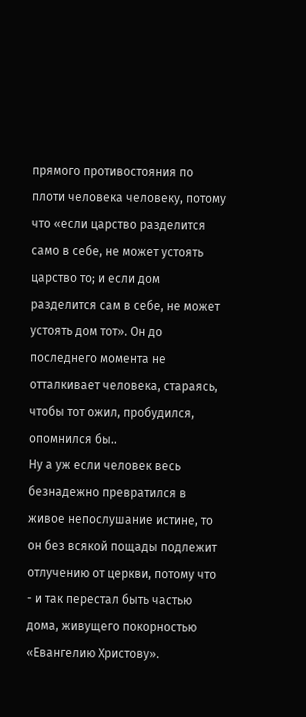прямого противостояния по плоти человека человеку, потому что «если царство разделится само в себе, не может устоять царство то; и если дом разделится сам в себе, не может устоять дом тот». Он до последнего момента не отталкивает человека, стараясь, чтобы тот ожил, пробудился, опомнился бы..
Ну а уж если человек весь безнадежно превратился в живое непослушание истине, то он без всякой пощады подлежит отлучению от церкви, потому что - и так перестал быть частью дома, живущего покорностью «Евангелию Христову».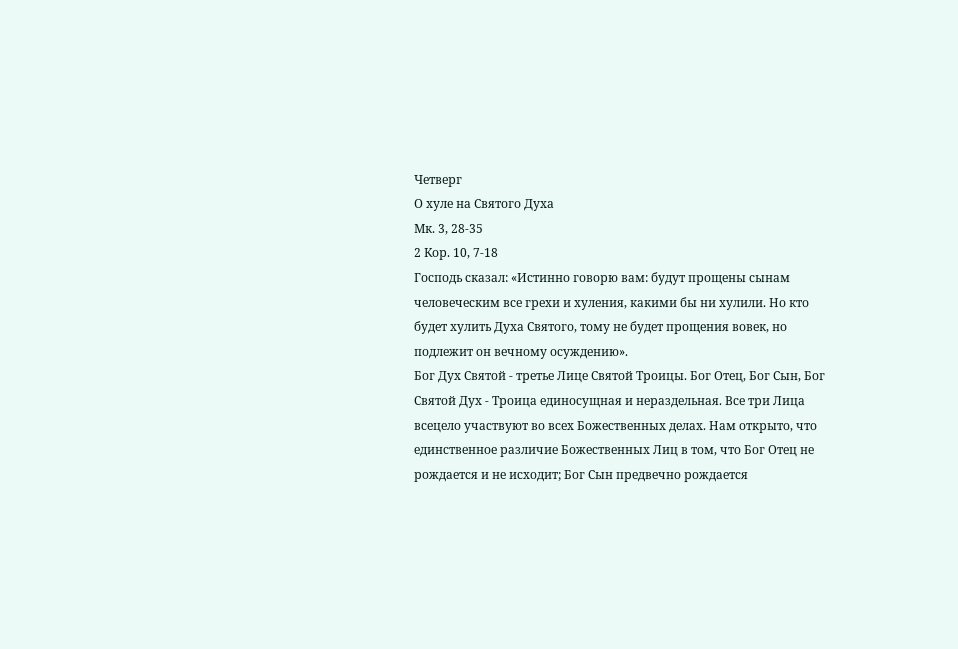Четверг
О хуле на Святого Духа
Мк. 3, 28-35
2 Кор. 10, 7-18
Господь сказал: «Истинно говорю вам: будут прощены сынам человеческим все грехи и хуления, какими бы ни хулили. Но кто будет хулить Духа Святого, тому не будет прощения вовек, но подлежит он вечному осуждению».
Бог Дух Святой - третье Лице Святой Троицы. Бог Отец, Бог Сын, Бог Святой Дух - Троица единосущная и нераздельная. Все три Лица всецело участвуют во всех Божественных делах. Нам открыто, что единственное различие Божественных Лиц в том, что Бог Отец не рождается и не исходит; Бог Сын предвечно рождается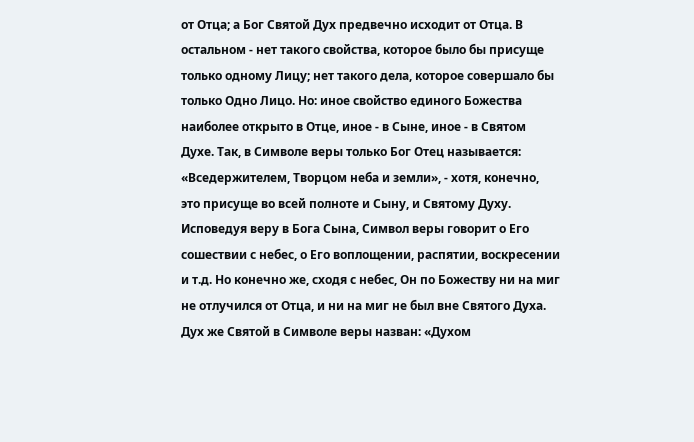от Отца; а Бог Святой Дух предвечно исходит от Отца. В остальном - нет такого свойства, которое было бы присуще только одному Лицу; нет такого дела, которое совершало бы только Одно Лицо. Но: иное свойство единого Божества наиболее открыто в Отце, иное - в Сыне, иное - в Святом Духе. Так, в Символе веры только Бог Отец называется: «Вседержителем, Творцом неба и земли», - хотя, конечно, это присуще во всей полноте и Сыну, и Святому Духу. Исповедуя веру в Бога Сына, Символ веры говорит о Его сошествии с небес, о Его воплощении, распятии, воскресении и т.д. Но конечно же, сходя с небес, Он по Божеству ни на миг не отлучился от Отца, и ни на миг не был вне Святого Духа.
Дух же Святой в Символе веры назван: «Духом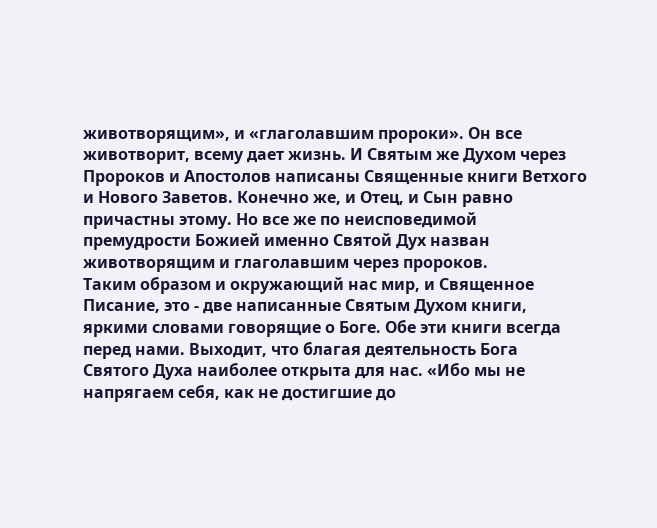животворящим», и «глаголавшим пророки». Он все животворит, всему дает жизнь. И Святым же Духом через Пророков и Апостолов написаны Священные книги Ветхого и Нового Заветов. Конечно же, и Отец, и Сын равно причастны этому. Но все же по неисповедимой премудрости Божией именно Святой Дух назван животворящим и глаголавшим через пророков.
Таким образом и окружающий нас мир, и Священное Писание, это - две написанные Святым Духом книги, яркими словами говорящие о Боге. Обе эти книги всегда перед нами. Выходит, что благая деятельность Бога Святого Духа наиболее открыта для нас. «Ибо мы не напрягаем себя, как не достигшие до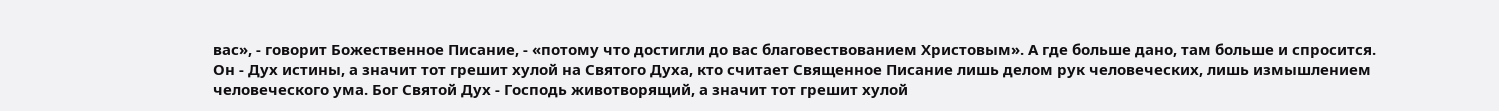вас», - говорит Божественное Писание, - «потому что достигли до вас благовествованием Христовым». А где больше дано, там больше и спросится.
Он - Дух истины, а значит тот грешит хулой на Святого Духа, кто считает Священное Писание лишь делом рук человеческих, лишь измышлением человеческого ума. Бог Святой Дух - Господь животворящий, а значит тот грешит хулой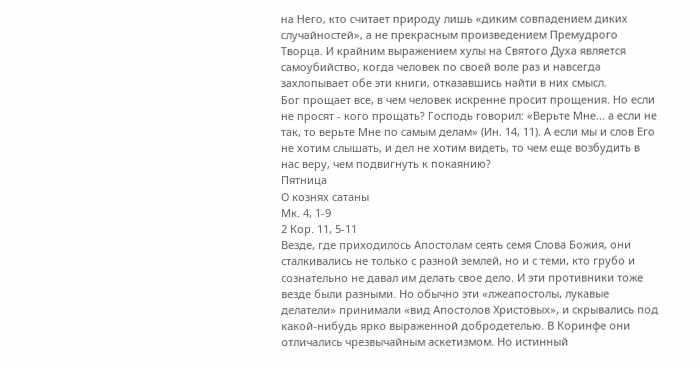на Него, кто считает природу лишь «диким совпадением диких случайностей», а не прекрасным произведением Премудрого Творца. И крайним выражением хулы на Святого Духа является самоубийство, когда человек по своей воле раз и навсегда захлопывает обе эти книги, отказавшись найти в них смысл.
Бог прощает все, в чем человек искренне просит прощения. Но если не просят - кого прощать? Господь говорил: «Верьте Мне... а если не так, то верьте Мне по самым делам» (Ин. 14, 11). А если мы и слов Его не хотим слышать, и дел не хотим видеть, то чем еще возбудить в нас веру, чем подвигнуть к покаянию?
Пятница
О кознях сатаны
Мк. 4, 1-9
2 Кор. 11, 5-11
Везде, где приходилось Апостолам сеять семя Слова Божия, они сталкивались не только с разной землей, но и с теми, кто грубо и сознательно не давал им делать свое дело. И эти противники тоже везде были разными. Но обычно эти «лжеапостолы, лукавые делатели» принимали «вид Апостолов Христовых», и скрывались под какой-нибудь ярко выраженной добродетелью. В Коринфе они отличались чрезвычайным аскетизмом. Но истинный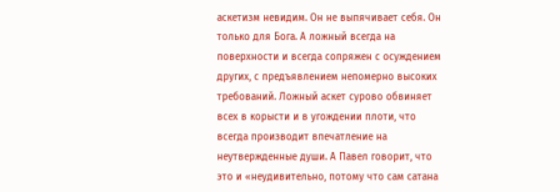аскетизм невидим. Он не выпячивает себя. Он только для Бога. А ложный всегда на поверхности и всегда сопряжен с осуждением других, с предъявлением непомерно высоких требований. Ложный аскет сурово обвиняет всех в корысти и в угождении плоти, что всегда производит впечатление на неутвержденные души. А Павел говорит, что это и «неудивительно, потому что сам сатана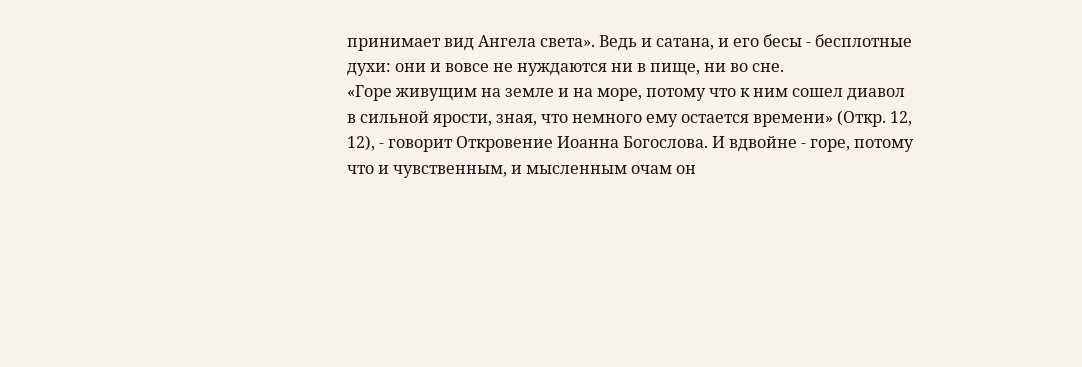принимает вид Ангела света». Ведь и сатана, и его бесы - бесплотные духи: они и вовсе не нуждаются ни в пище, ни во сне.
«Горе живущим на земле и на море, потому что к ним сошел диавол в сильной ярости, зная, что немного ему остается времени» (Откр. 12, 12), - говорит Откровение Иоанна Богослова. И вдвойне - горе, потому что и чувственным, и мысленным очам он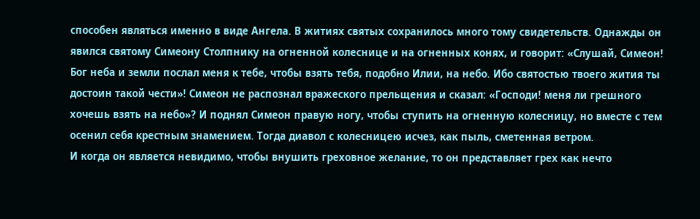способен являться именно в виде Ангела. В житиях святых сохранилось много тому свидетельств. Однажды он явился святому Симеону Столпнику на огненной колеснице и на огненных конях, и говорит: «Слушай, Симеон! Бог неба и земли послал меня к тебе, чтобы взять тебя, подобно Илии, на небо. Ибо святостью твоего жития ты достоин такой чести»! Симеон не распознал вражеского прельщения и сказал: «Господи! меня ли грешного хочешь взять на небо»? И поднял Симеон правую ногу, чтобы ступить на огненную колесницу, но вместе с тем осенил себя крестным знамением. Тогда диавол с колесницею исчез, как пыль, сметенная ветром.
И когда он является невидимо, чтобы внушить греховное желание, то он представляет грех как нечто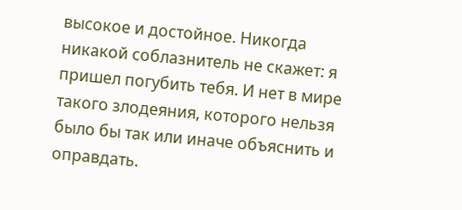высокое и достойное. Никогда никакой соблазнитель не скажет: я пришел погубить тебя. И нет в мире такого злодеяния, которого нельзя было бы так или иначе объяснить и оправдать.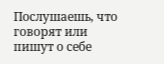Послушаешь, что говорят или пишут о себе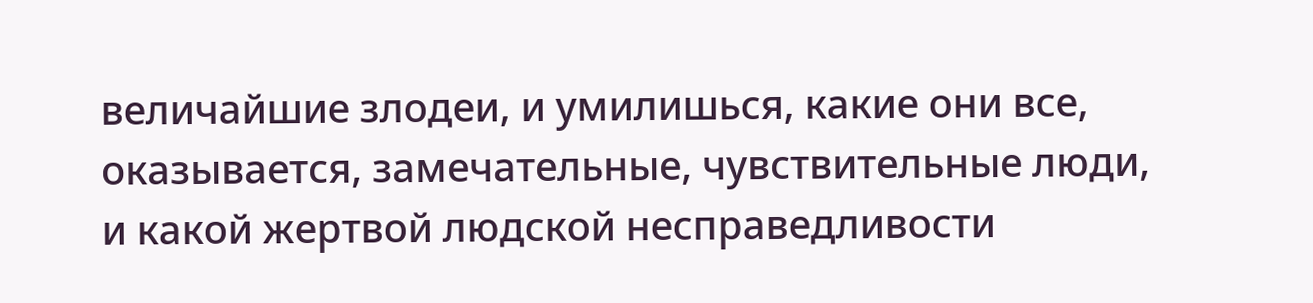величайшие злодеи, и умилишься, какие они все, оказывается, замечательные, чувствительные люди, и какой жертвой людской несправедливости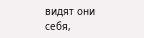видят они себя,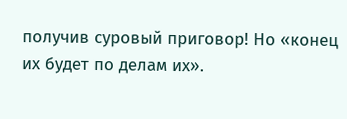получив суровый приговор! Но «конец их будет по делам их».